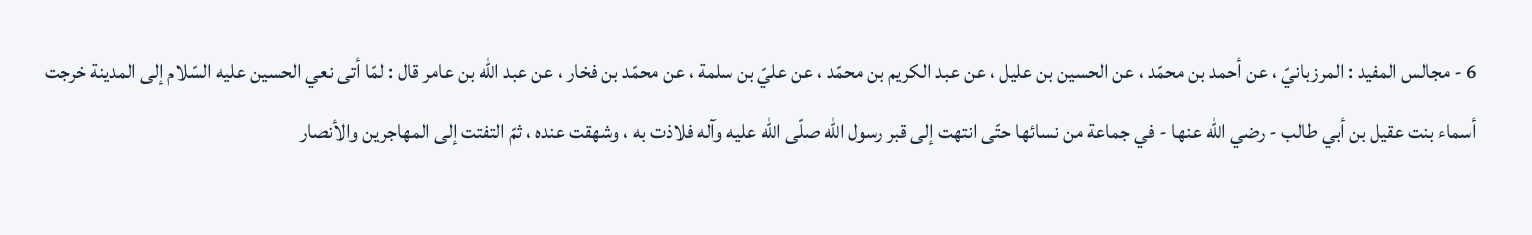6 - مجالس المفيد : المرزبانيّ ، عن أحمد بن محمّد ، عن الحسين بن عليل ، عن عبد الكريم بن محمّد ، عن عليّ بن سلمة ، عن محمّد بن فخار ، عن عبد اللّه بن عامر قال : لمّا أتى نعي الحسين عليه السّلام إلى المدينة خرجت أسماء بنت عقيل بن أبي طالب - رضي اللّه عنها - في جماعة من نسائها حتّى انتهت إلى قبر رسول اللّه صلّى اللّه عليه وآله فلاذت به ، وشهقت عنده ، ثمّ التفتت إلى المهاجرين والأنصار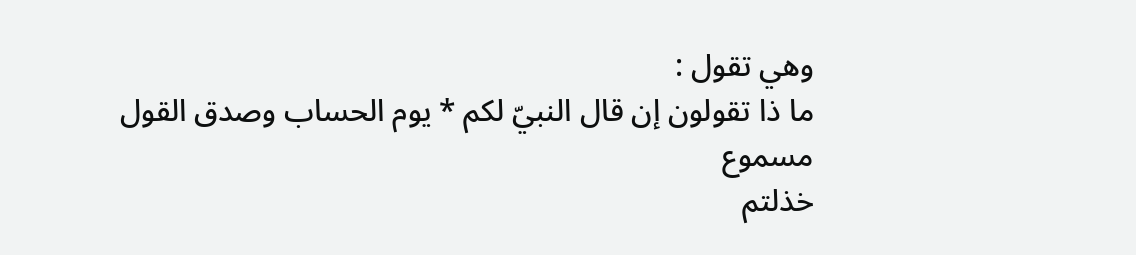وهي تقول :
ما ذا تقولون إن قال النبيّ لكم * يوم الحساب وصدق القول مسموع
خذلتم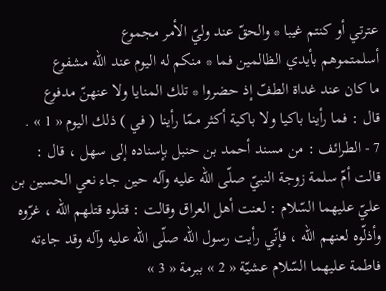عترتي أو كنتم غيبا * والحقّ عند وليّ الأمر مجموع
أسلمتموهم بأيدي الظالمين فما * منكم له اليوم عند اللّه مشفوع
ما كان عند غداة الطفّ إذ حضروا * تلك المنايا ولا عنهنّ مدفوع
قال : فما رأينا باكيا ولا باكية أكثر ممّا رأينا ( في ) ذلك اليوم « 1 » .
7 - الطرائف : من مسند أحمد بن حنبل بإسناده إلى سهل ، قال : قالت أمّ سلمة زوجة النبيّ صلّى اللّه عليه وآله حين جاء نعي الحسين بن عليّ عليهما السّلام : لعنت أهل العراق وقالت : قتلوه قتلهم اللّه ، غرّوه وأذلّوه لعنهم اللّه ، فإنّي رأيت رسول اللّه صلّى اللّه عليه وآله وقد جاءته فاطمة عليهما السّلام عشيّة « 2 » ببرمة « 3 »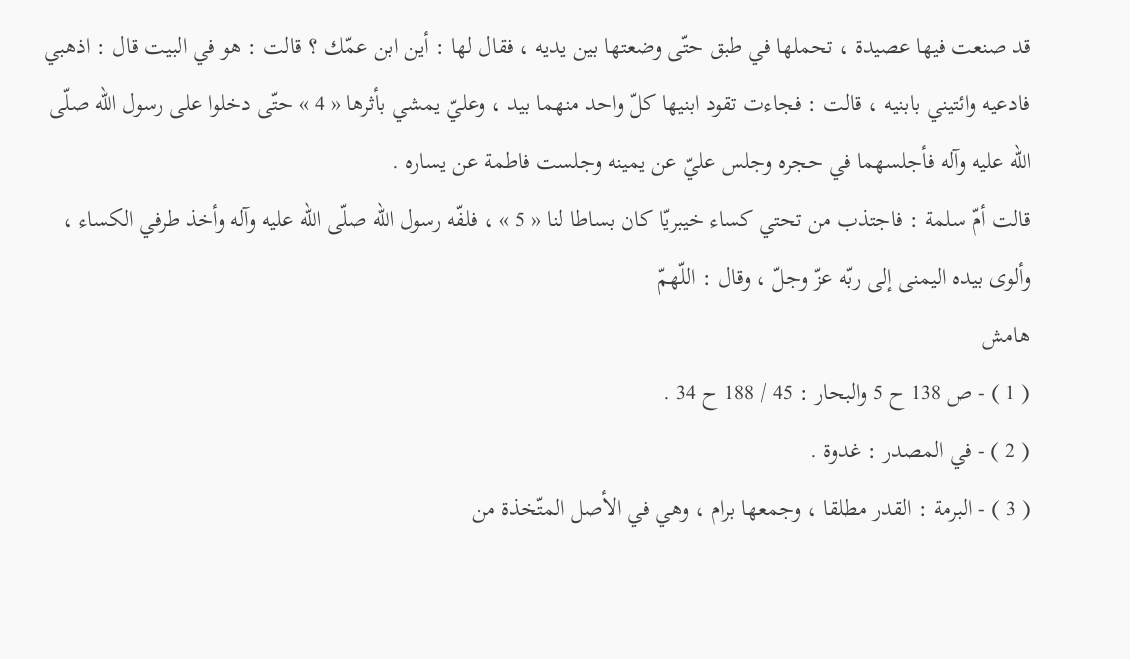قد صنعت فيها عصيدة ، تحملها في طبق حتّى وضعتها بين يديه ، فقال لها : أين ابن عمّك ؟ قالت : هو في البيت قال : اذهبي فادعيه وائتيني بابنيه ، قالت : فجاءت تقود ابنيها كلّ واحد منهما بيد ، وعليّ يمشي بأثرها « 4 » حتّى دخلوا على رسول اللّه صلّى اللّه عليه وآله فأجلسهما في حجره وجلس عليّ عن يمينه وجلست فاطمة عن يساره .
قالت أمّ سلمة : فاجتذب من تحتي كساء خيبريّا كان بساطا لنا « 5 » ، فلفّه رسول اللّه صلّى اللّه عليه وآله وأخذ طرفي الكساء ، وألوى بيده اليمنى إلى ربّه عزّ وجلّ ، وقال : اللّهمّ
هامش
( 1 ) - ص 138 ح 5 والبحار : 45 / 188 ح 34 .
( 2 ) - في المصدر : غدوة .
( 3 ) - البرمة : القدر مطلقا ، وجمعها برام ، وهي في الأصل المتّخذة من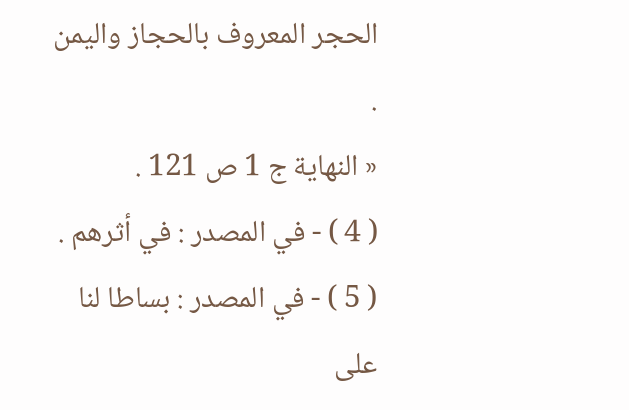الحجر المعروف بالحجاز واليمن .
« النهاية ج 1 ص 121 .
( 4 ) - في المصدر : في أثرهم .
( 5 ) - في المصدر : بساطا لنا على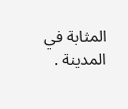المثابة في المدينة .